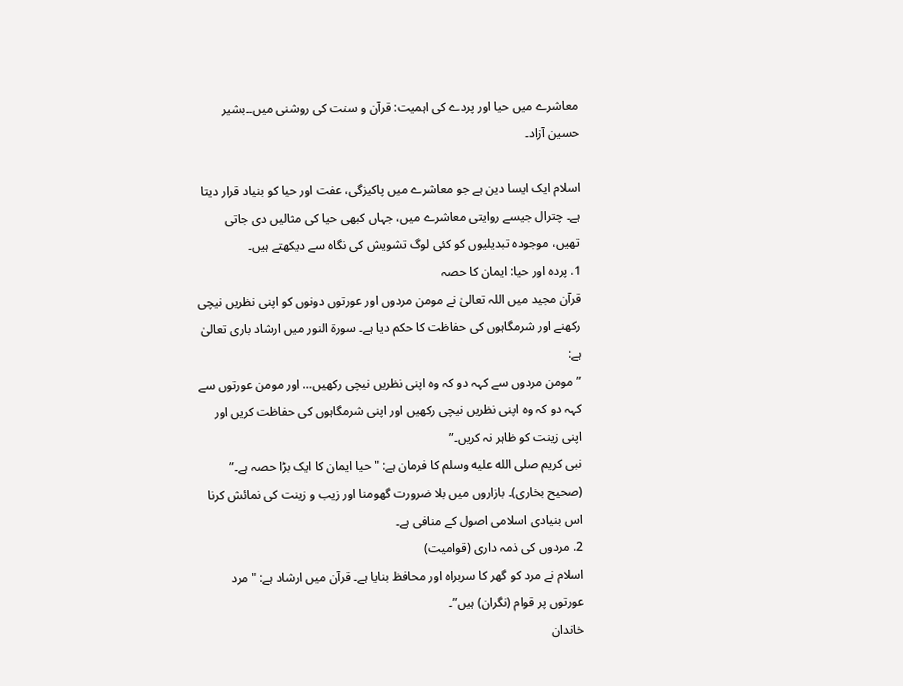معاشرے میں حیا اور پردے کی اہمیت: قرآن و سنت کی روشنی میں۔۔بشیر حسین آزاد۔

اسلام ایک ایسا دین ہے جو معاشرے میں پاکیزگی، عفت اور حیا کو بنیاد قرار دیتا ہے۔ چترال جیسے روایتی معاشرے میں، جہاں کبھی حیا کی مثالیں دی جاتی تھیں، موجودہ تبدیلیوں کو کئی لوگ تشویش کی نگاہ سے دیکھتے ہیں۔
1. پردہ اور حیا: ایمان کا حصہ
قرآن مجید میں اللہ تعالیٰ نے مومن مردوں اور عورتوں دونوں کو اپنی نظریں نیچی رکھنے اور شرمگاہوں کی حفاظت کا حکم دیا ہے۔ سورۃ النور میں ارشاد باری تعالیٰ ہے:
”مومن مردوں سے کہہ دو کہ وہ اپنی نظریں نیچی رکھیں… اور مومن عورتوں سے کہہ دو کہ وہ اپنی نظریں نیچی رکھیں اور اپنی شرمگاہوں کی حفاظت کریں اور اپنی زینت کو ظاہر نہ کریں۔”
نبی کریم صلى الله عليه وسلم کا فرمان ہے: "حیا ایمان کا ایک بڑا حصہ ہے۔” (صحیح بخاری)۔ بازاروں میں بلا ضرورت گھومنا اور زیب و زینت کی نمائش کرنا اس بنیادی اسلامی اصول کے منافی ہے۔
2. مردوں کی ذمہ داری (قوامیت)
اسلام نے مرد کو گھر کا سربراہ اور محافظ بنایا ہے۔ قرآن میں ارشاد ہے: "مرد عورتوں پر قوام (نگران) ہیں”۔
خاندان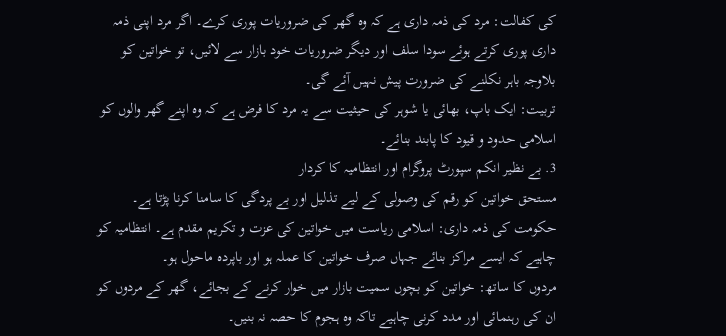کی کفالت: مرد کی ذمہ داری ہے کہ وہ گھر کی ضروریات پوری کرے۔ اگر مرد اپنی ذمہ داری پوری کرتے ہوئے سودا سلف اور دیگر ضروریات خود بازار سے لائیں، تو خواتین کو بلاوجہ باہر نکلنے کی ضرورت پیش نہیں آئے گی۔
تربیت: ایک باپ، بھائی یا شوہر کی حیثیت سے یہ مرد کا فرض ہے کہ وہ اپنے گھر والوں کو اسلامی حدود و قیود کا پابند بنائے۔
3. بے نظیر انکم سپورٹ پروگرام اور انتظامیہ کا کردار
مستحق خواتین کو رقم کی وصولی کے لیے تذلیل اور بے پردگی کا سامنا کرنا پڑتا ہے۔
حکومت کی ذمہ داری: اسلامی ریاست میں خواتین کی عزت و تکریم مقدم ہے۔ انتظامیہ کو چاہیے کہ ایسے مراکز بنائے جہاں صرف خواتین کا عملہ ہو اور باپردہ ماحول ہو۔
مردوں کا ساتھ: خواتین کو بچوں سمیت بازار میں خوار کرنے کے بجائے، گھر کے مردوں کو ان کی رہنمائی اور مدد کرنی چاہیے تاکہ وہ ہجوم کا حصہ نہ بنیں۔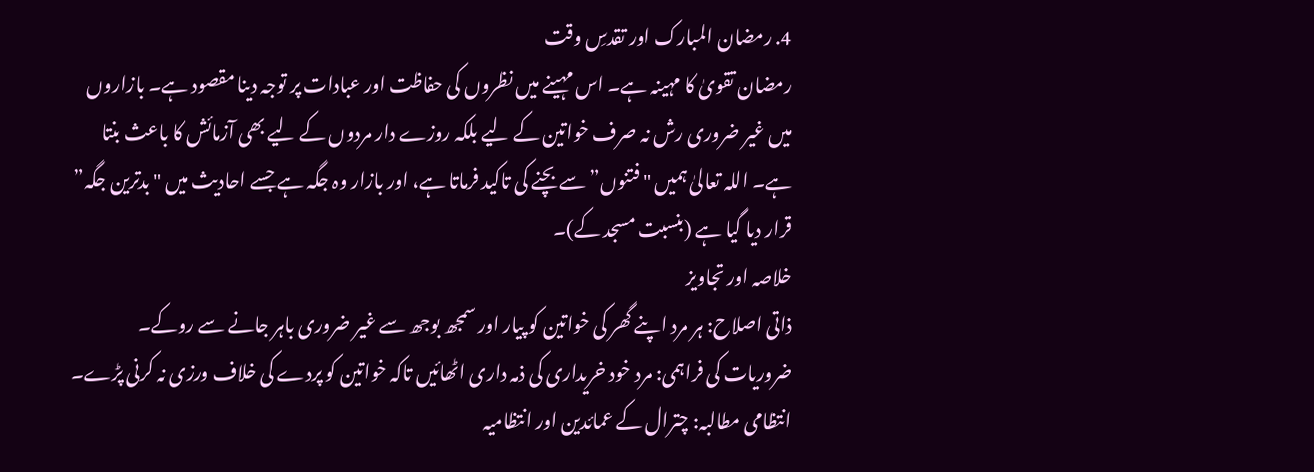4. رمضان المبارک اور تقدسِ وقت
رمضان تقویٰ کا مہینہ ہے۔ اس مہینے میں نظروں کی حفاظت اور عبادات پر توجہ دینا مقصود ہے۔ بازاروں میں غیر ضروری رش نہ صرف خواتین کے لیے بلکہ روزے دار مردوں کے لیے بھی آزمائش کا باعث بنتا ہے۔ اللہ تعالیٰ ہمیں "فتنوں” سے بچنے کی تاکید فرماتا ہے، اور بازار وہ جگہ ہے جسے احادیث میں "بدترین جگہ” قرار دیا گیا ہے (بنسبت مسجد کے)۔
خلاصہ اور تجاویز
ذاتی اصلاح: ہر مرد اپنے گھر کی خواتین کو پیار اور سمجھ بوجھ سے غیر ضروری باہر جانے سے روکے۔
ضروریات کی فراہمی: مرد خود خریداری کی ذمہ داری اٹھائیں تاکہ خواتین کو پردے کی خلاف ورزی نہ کرنی پڑے۔
انتظامی مطالبہ: چترال کے عمائدین اور انتظامیہ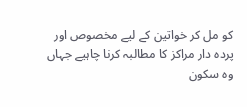کو مل کر خواتین کے لیے مخصوص اور پردہ دار مراکز کا مطالبہ کرنا چاہیے جہاں وہ سکون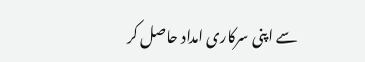سے اپنی سرکاری امداد حاصل کر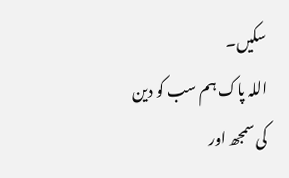سکیں۔
اللہ پاک ہم سب کو دین کی سمجھ اور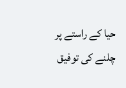حیا کے راستے پر چلنے کی توفیق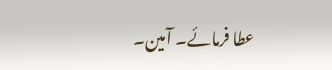عطا فرمائے۔ آمین۔